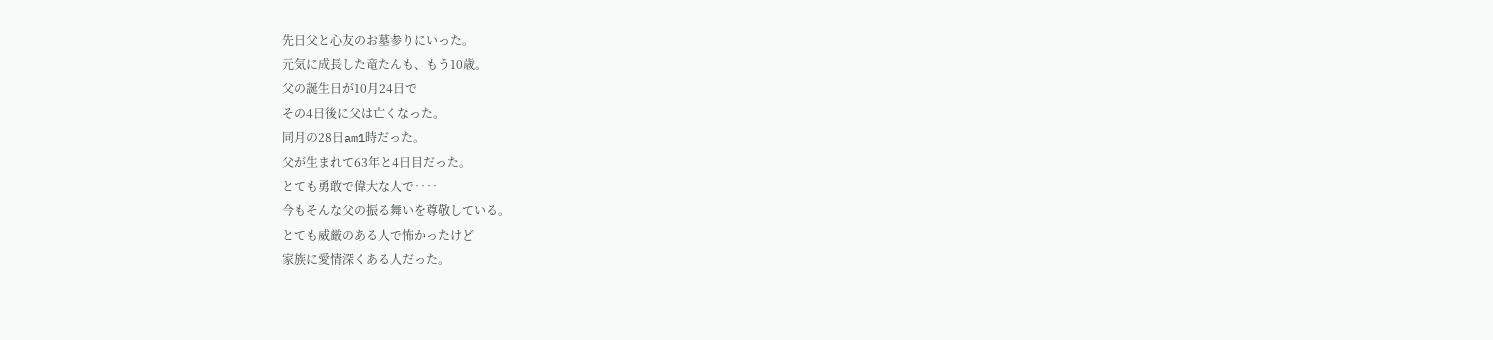先日父と心友のお墓参りにいった。
元気に成長した竜たんも、もう10歳。
父の誕生日が10月24日で
その4日後に父は亡くなった。
同月の28日am1時だった。
父が生まれて63年と4日目だった。
とても勇敢で偉大な人で‥‥
今もそんな父の振る舞いを尊敬している。
とても威厳のある人で怖かったけど
家族に愛情深くある人だった。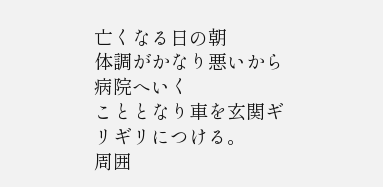亡くなる日の朝
体調がかなり悪いから病院へいく
こととなり車を玄関ギリギリにつける。
周囲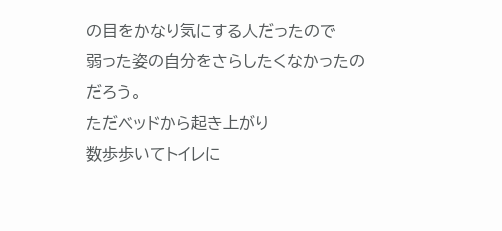の目をかなり気にする人だったので
弱った姿の自分をさらしたくなかったの
だろう。
ただベッドから起き上がり
数歩歩いてトイレに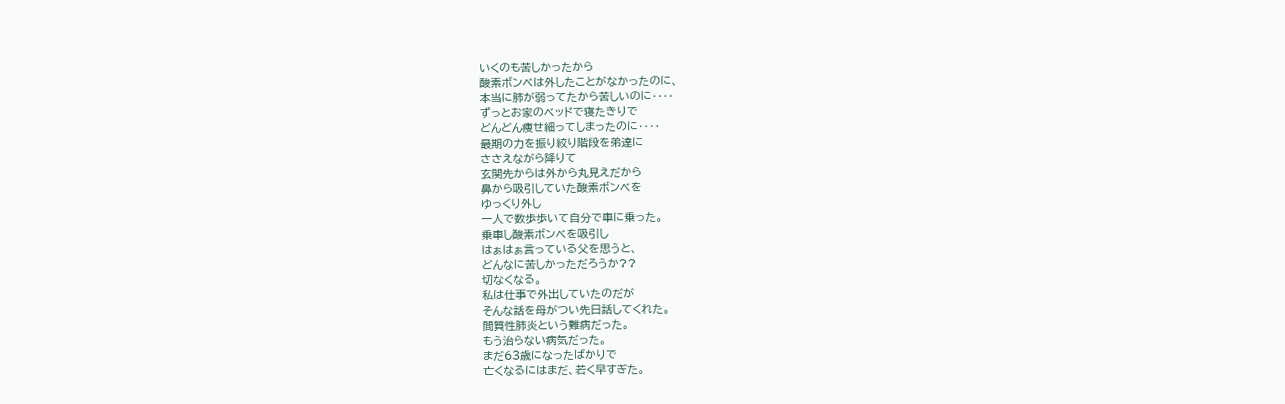いくのも苦しかったから
酸素ボンベは外したことがなかったのに、
本当に肺が弱ってたから苦しいのに‥‥
ずっとお家のベッドで寝たきりで
どんどん痩せ細ってしまったのに‥‥
最期の力を振り絞り階段を弟達に
ささえながら降りて
玄関先からは外から丸見えだから
鼻から吸引していた酸素ボンベを
ゆっくり外し
一人で数歩歩いて自分で車に乗った。
乗車し酸素ボンベを吸引し
はぁはぁ言っている父を思うと、
どんなに苦しかっただろうか??
切なくなる。
私は仕事で外出していたのだが
そんな話を母がつい先日話してくれた。
間質性肺炎という難病だった。
もう治らない病気だった。
まだ63歳になったばかりで
亡くなるにはまだ、若く早すぎた。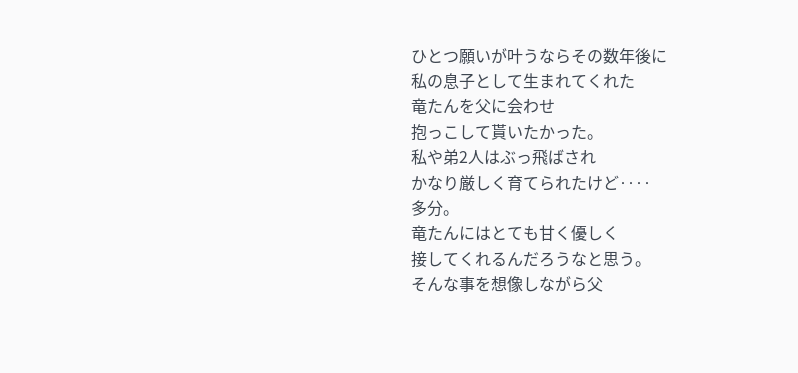ひとつ願いが叶うならその数年後に
私の息子として生まれてくれた
竜たんを父に会わせ
抱っこして貰いたかった。
私や弟2人はぶっ飛ばされ
かなり厳しく育てられたけど‥‥
多分。
竜たんにはとても甘く優しく
接してくれるんだろうなと思う。
そんな事を想像しながら父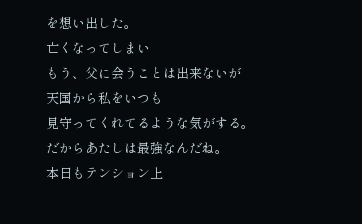を想い出した。
亡くなってしまい
もう、父に会うことは出来ないが
天国から私をいつも
見守ってくれてるような気がする。
だからあたしは最強なんだね。
本日もテンション上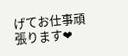げてお仕事頑張ります❤